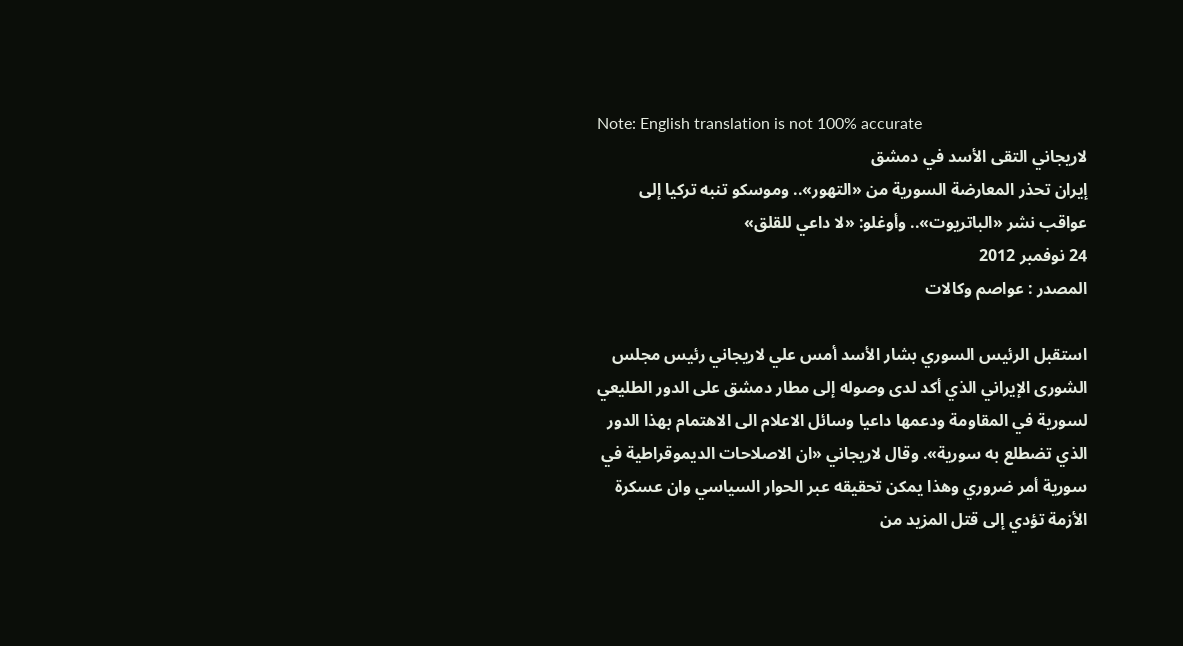Note: English translation is not 100% accurate
لاريجاني التقى الأسد في دمشق
إيران تحذر المعارضة السورية من «التهور».. وموسكو تنبه تركيا إلى عواقب نشر «الباتريوت».. وأوغلو: «لا داعي للقلق»
24 نوفمبر 2012
المصدر : عواصم وكالات

استقبل الرئيس السوري بشار الأسد أمس علي لاريجاني رئيس مجلس الشورى الإيراني الذي أكد لدى وصوله إلى مطار دمشق على الدور الطليعي لسورية في المقاومة ودعمها داعيا وسائل الاعلام الى الاهتمام بهذا الدور الذي تضطلع به سورية». وقال لاريجاني «ان الاصلاحات الديموقراطية في سورية أمر ضروري وهذا يمكن تحقيقه عبر الحوار السياسي وان عسكرة الأزمة تؤدي إلى قتل المزيد من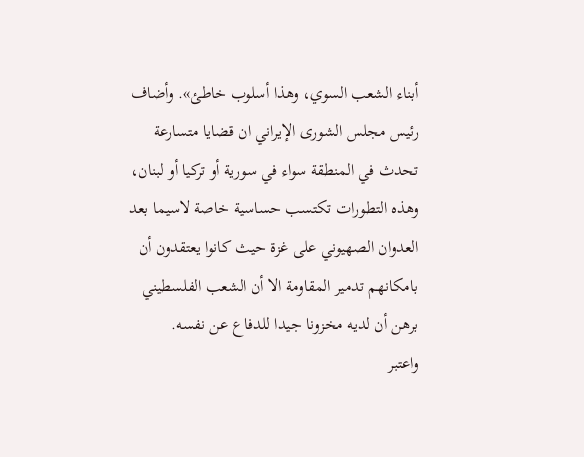أبناء الشعب السوي، وهذا أسلوب خاطئ». وأضاف رئيس مجلس الشورى الإيراني ان قضايا متسارعة تحدث في المنطقة سواء في سورية أو تركيا أو لبنان، وهذه التطورات تكتسب حساسية خاصة لاسيما بعد العدوان الصهيوني على غزة حيث كانوا يعتقدون أن بامكانهم تدمير المقاومة الا أن الشعب الفلسطيني برهن أن لديه مخزونا جيدا للدفاع عن نفسه.
واعتبر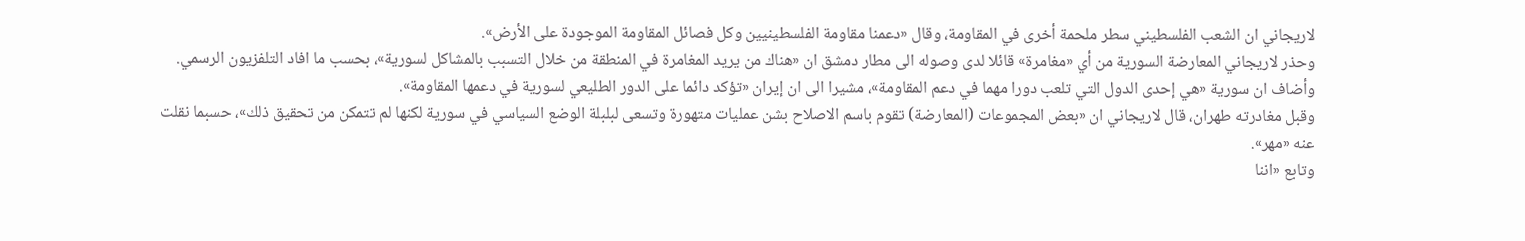لاريجاني ان الشعب الفلسطيني سطر ملحمة أخرى في المقاومة، وقال «دعمنا مقاومة الفلسطينيين وكل فصائل المقاومة الموجودة على الأرض».
وحذر لاريجاني المعارضة السورية من أي «مغامرة» قائلا لدى وصوله الى مطار دمشق ان «هناك من يريد المغامرة في المنطقة من خلال التسبب بالمشاكل لسورية»، بحسب ما افاد التلفزيون الرسمي. وأضاف ان سورية «هي إحدى الدول التي تلعب دورا مهما في دعم المقاومة»، مشيرا الى ان إيران «تؤكد دائما على الدور الطليعي لسورية في دعمها المقاومة».
وقبل مغادرته طهران، قال لاريجاني ان «بعض المجموعات (المعارضة) تقوم باسم الاصلاح بشن عمليات متهورة وتسعى لبلبلة الوضع السياسي في سورية لكنها لم تتمكن من تحقيق ذلك»، حسبما نقلت عنه «مهر».
وتابع «اننا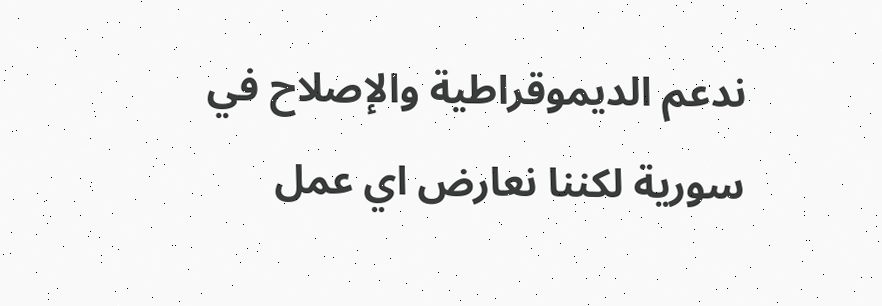ندعم الديموقراطية والإصلاح في سورية لكننا نعارض اي عمل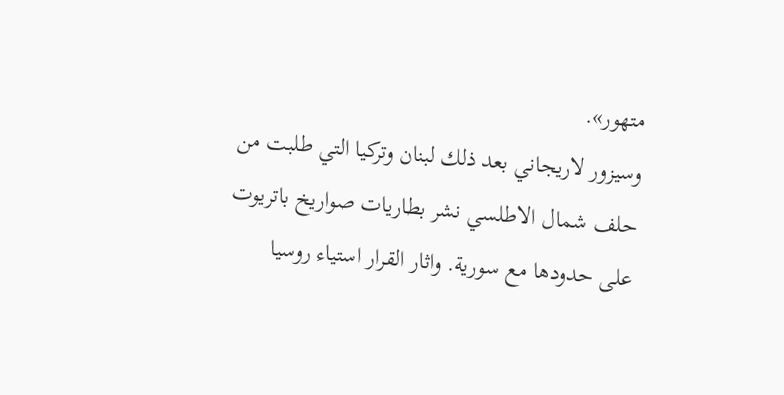متهور».
وسيزور لاريجاني بعد ذلك لبنان وتركيا التي طلبت من حلف شمال الاطلسي نشر بطاريات صواريخ باتريوت على حدودها مع سورية. واثار القرار استياء روسيا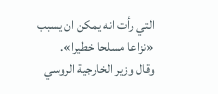التي رأت انه يمكن ان يسبب «نزاعا مسلحا خطيرا».
وقال وزير الخارجية الروسي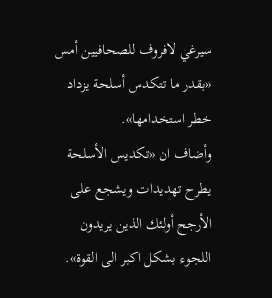سيرغي لافروف للصحافيين أمس «بقدر ما تتكدس أسلحة يزداد خطر استخدامها».
وأضاف ان «تكديس الأسلحة يطرح تهديدات ويشجع على الأرجح أولئك الذين يريدون اللجوء بشكل اكبر الى القوة».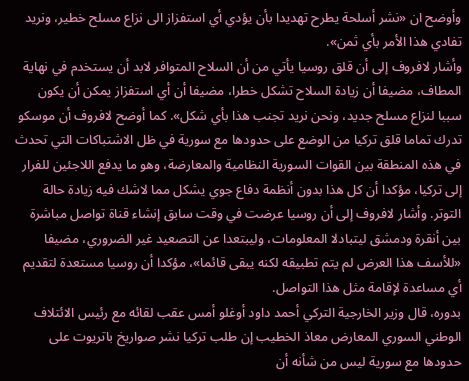وأوضح ان «نشر أسلحة يطرح تهديدا بأن يؤدي أي استفزاز الى نزاع مسلح خطير، ونريد تفادي هذا الأمر بأي ثمن».
وأشار لافروف إلى أن قلق روسيا يأتي من أن السلاح المتوافر لابد أن يستخدم في نهاية المطاف، مضيفا أن زيادة السلاح تشكل خطرا، مضيفا أن أي استفزاز يمكن أن يكون سببا لنزاع مسلح جديد، ونحن نريد تجنب هذا بأي شكل». كما أوضح لافروف أن موسكو تدرك تماما قلق تركيا من الوضع على حدودها مع سورية في ظل الاشتباكات التي تحدث في هذه المنطقة بين القوات السورية النظامية والمعارضة، وهو ما يدفع اللاجئين للفرار إلى تركيا، مؤكدا أن كل هذا بدون أنظمة دفاع جوي يشكل مما لاشك فيه زيادة حالة التوتر. وأشار لافروف إلى أن روسيا عرضت في وقت سابق إنشاء قناة تواصل مباشرة بين أنقرة ودمشق ليتبادلا المعلومات، وليبتعدا عن التصعيد غير الضروري، مضيفا «للأسف هذا العرض لم يتم تطبيقه لكنه يبقى قائما»، مؤكدا أن روسيا مستعدة لتقديم أي مساعدة لإقامة مثل هذا التواصل.
بدوره، قال وزير الخارجية التركي أحمد داود أوغلو أمس عقب لقائه مع رئيس الائتلاف الوطني السوري المعارض معاذ الخطيب إن طلب تركيا نشر صواريخ باتريوت على حدودها مع سورية ليس من شأنه أن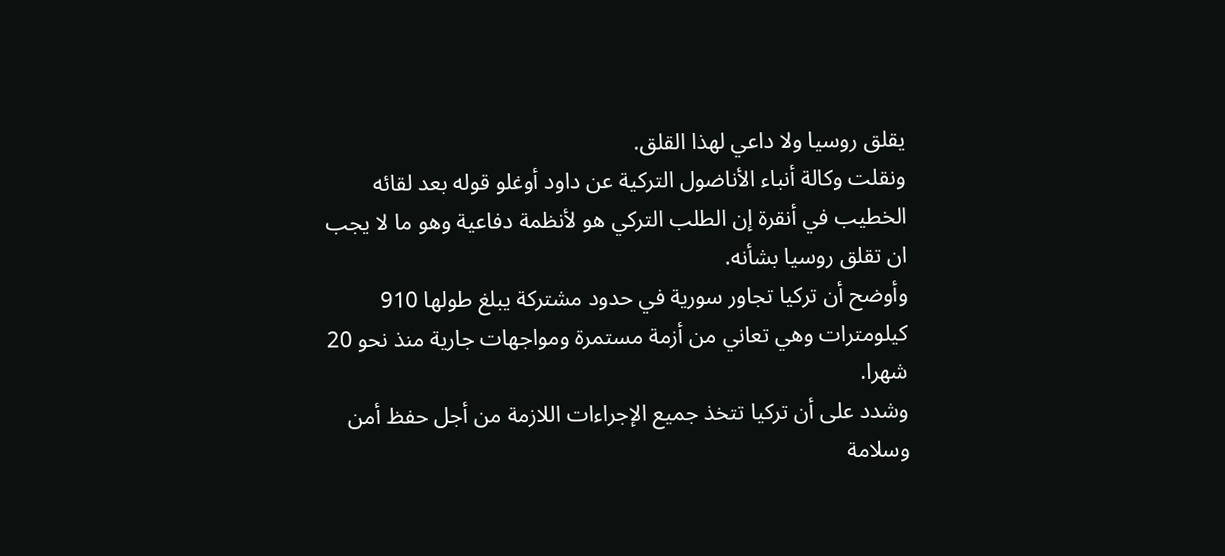يقلق روسيا ولا داعي لهذا القلق.
ونقلت وكالة أنباء الأناضول التركية عن داود أوغلو قوله بعد لقائه الخطيب في أنقرة إن الطلب التركي هو لأنظمة دفاعية وهو ما لا يجب ان تقلق روسيا بشأنه.
وأوضح أن تركيا تجاور سورية في حدود مشتركة يبلغ طولها 910 كيلومترات وهي تعاني من أزمة مستمرة ومواجهات جارية منذ نحو 20 شهرا.
وشدد على أن تركيا تتخذ جميع الإجراءات اللازمة من أجل حفظ أمن وسلامة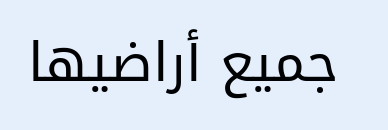جميع أراضيها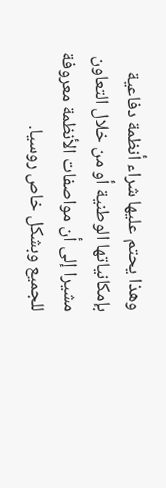وهذا يحتم عليها شراء أنظمة دفاعية بإمكانياتها الوطنية أو من خلال التعاون مشيرا إلى أن مواصفات الأنظمة معروفة للجميع وبشكل خاص روسيا.